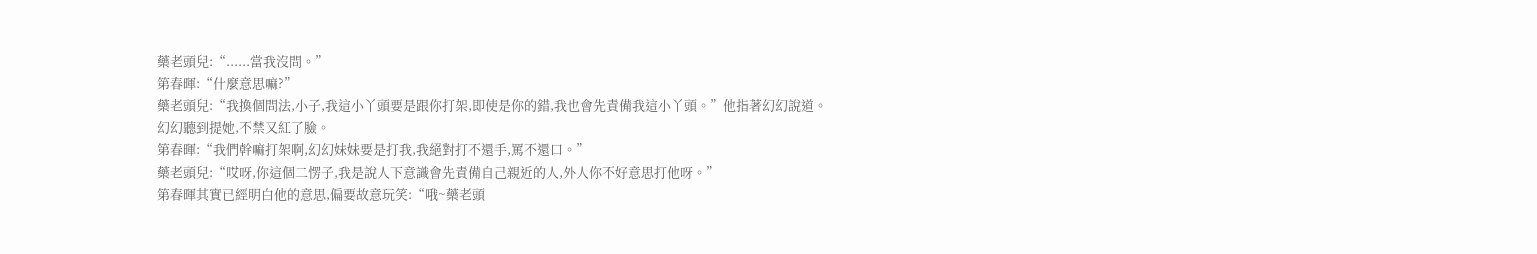藥老頭兒:“......當我沒問。”
第春暉:“什麼意思嘛?”
藥老頭兒:“我換個問法,小子,我這小丫頭要是跟你打架,即使是你的錯,我也會先責備我這小丫頭。”他指著幻幻說道。
幻幻聽到提她,不禁又紅了臉。
第春暉:“我們幹嘛打架啊,幻幻妹妹要是打我,我絕對打不還手,罵不還口。”
藥老頭兒:“哎呀,你這個二愣子,我是說人下意識會先責備自己親近的人,外人你不好意思打他呀。”
第春暉其實已經明白他的意思,偏要故意玩笑:“哦~藥老頭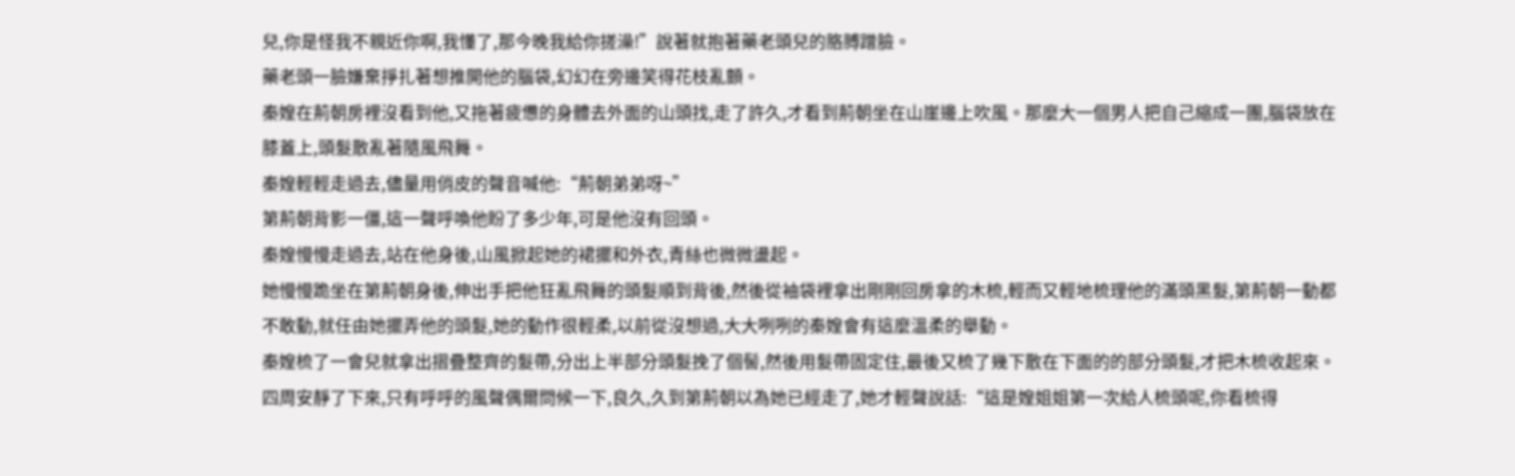兒,你是怪我不親近你啊,我懂了,那今晚我給你搓澡!”說著就抱著藥老頭兒的胳膊蹭臉。
藥老頭一臉嫌棄掙扎著想推開他的腦袋,幻幻在旁邊笑得花枝亂顫。
秦媓在荊朝房裡沒看到他,又拖著疲憊的身體去外面的山頭找,走了許久,才看到荊朝坐在山崖邊上吹風。那麼大一個男人把自己縮成一團,腦袋放在膝蓋上,頭髮散亂著隨風飛舞。
秦媓輕輕走過去,儘量用俏皮的聲音喊他:“荊朝弟弟呀~”
第荊朝背影一僵,這一聲呼喚他盼了多少年,可是他沒有回頭。
秦媓慢慢走過去,站在他身後,山風掀起她的裙擺和外衣,青絲也微微盪起。
她慢慢跪坐在第荊朝身後,伸出手把他狂亂飛舞的頭髮順到背後,然後從袖袋裡拿出剛剛回房拿的木梳,輕而又輕地梳理他的滿頭黑髮,第荊朝一動都不敢動,就任由她擺弄他的頭髮,她的動作很輕柔,以前從沒想過,大大咧咧的秦媓會有這麼溫柔的舉動。
秦媓梳了一會兒就拿出摺疊整齊的髮帶,分出上半部分頭髮挽了個髻,然後用髮帶固定住,最後又梳了幾下散在下面的的部分頭髮,才把木梳收起來。
四周安靜了下來,只有呼呼的風聲偶爾問候一下,良久,久到第荊朝以為她已經走了,她才輕聲說話:“這是媓姐姐第一次給人梳頭呢,你看梳得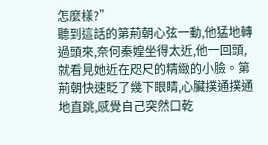怎麼樣?”
聽到這話的第荊朝心弦一動,他猛地轉過頭來,奈何秦媓坐得太近,他一回頭,就看見她近在咫尺的精緻的小臉。第荊朝快速眨了幾下眼睛,心臟撲通撲通地直跳,感覺自己突然口乾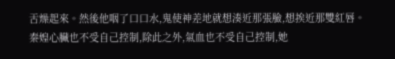舌燥起來。然後他咽了口口水,鬼使神差地就想湊近那張臉,想挨近那雙紅唇。
秦媓心臟也不受自己控制,除此之外,氣血也不受自己控制,她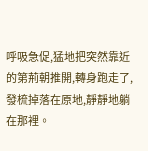呼吸急促,猛地把突然靠近的第荊朝推開,轉身跑走了,發梳掉落在原地,靜靜地躺在那裡。